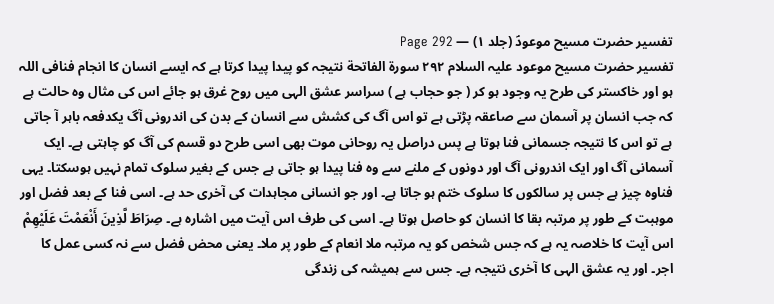تفسیر حضرت مسیح موعودؑ (جلد ۱) — Page 292
تفسیر حضرت مسیح موعود علیہ السلام ۲۹۲ سورة الفاتحة نتیجہ کو پیدا پیدا کرتا ہے کہ ایسے انسان کا انجام فنافی اللہ ہو اور خاکستر کی طرح یہ وجود ہو کر ( جو حجاب ہے ) سراسر عشق الہی میں روح غرق ہو جائے اس کی مثال وہ حالت ہے کہ جب انسان پر آسمان سے صاعقہ پڑتی ہے تو اس آگ کی کشش سے انسان کے بدن کی اندرونی آگ یکدفعہ باہر آ جاتی ہے تو اس کا نتیجہ جسمانی فنا ہوتا ہے پس دراصل یہ روحانی موت بھی اسی طرح دو قسم کی آگ کو چاہتی ہے۔ ایک آسمانی آگ اور ایک اندرونی آگ اور دونوں کے ملنے سے وہ فنا پیدا ہو جاتی ہے جس کے بغیر سلوک تمام نہیں ہوسکتا۔ یہی فناوہ چیز ہے جس پر سالکوں کا سلوک ختم ہو جاتا ہے۔ اور جو انسانی مجاہدات کی آخری حد ہے۔ اسی فنا کے بعد فضل اور موہبت کے طور پر مرتبہ بقا کا انسان کو حاصل ہوتا ہے۔ اسی کی طرف اس آیت میں اشارہ ہے۔ صِرَاطَ لَّذِينَ أَنْعَمْتَ عَلَيْهِمْ اس آیت کا خلاصہ یہ ہے کہ جس شخص کو یہ مرتبہ ملا انعام کے طور پر ملا۔ یعنی محض فضل سے نہ کسی عمل کا اجر۔ اور یہ عشق الہی کا آخری نتیجہ ہے۔ جس سے ہمیشہ کی زندگی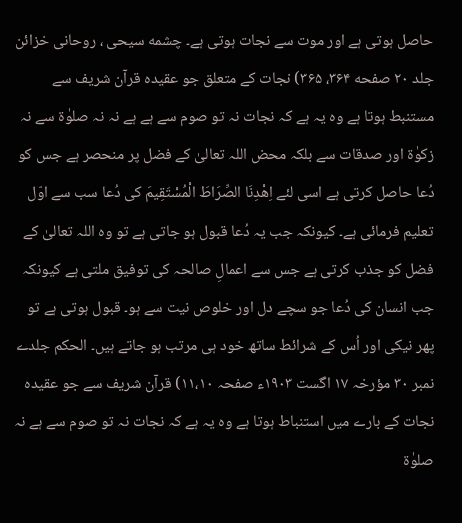حاصل ہوتی ہے اور موت سے نجات ہوتی ہے۔ چشمه سیحی ، روحانی خزائن جلد ۲۰ صفحه ۳۶۴، ۳۶۵) نجات کے متعلق جو عقیدہ قرآن شریف سے مستنبط ہوتا ہے وہ یہ ہے کہ نجات نہ تو صوم سے ہے ہے نہ نہ صلوٰۃ سے نہ زکوٰۃ اور صدقات سے بلکہ محض اللہ تعالیٰ کے فضل پر منحصر ہے جس کو دُعا حاصل کرتی ہے اسی لئے اِهْدِنَا الصِّرَاطَ الْمُسْتَقِيمَ کی دُعا سب سے اوّل تعلیم فرمائی ہے۔ کیونکہ جب یہ دُعا قبول ہو جاتی ہے تو وہ اللہ تعالیٰ کے فضل کو جذب کرتی ہے جس سے اعمالِ صالحہ کی توفیق ملتی ہے کیونکہ جب انسان کی دُعا جو سچے دل اور خلوص نیت سے ہو۔ قبول ہوتی ہے تو پھر نیکی اور اُس کے شرائط ساتھ خود ہی مرتب ہو جاتے ہیں۔ الحکم جلدے نمبر ۳۰ مؤرخہ ۱۷ اگست ۱۹۰۳ء صفحہ ۱۱،۱۰) قرآن شریف سے جو عقیدہ نجات کے بارے میں استنباط ہوتا ہے وہ یہ ہے کہ نجات نہ تو صوم سے ہے نہ صلوٰۃ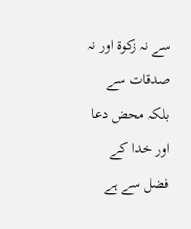سے نہ زکوۃ اور نہ صدقات سے بلکہ محض دعا اور خدا کے فضل سے ہے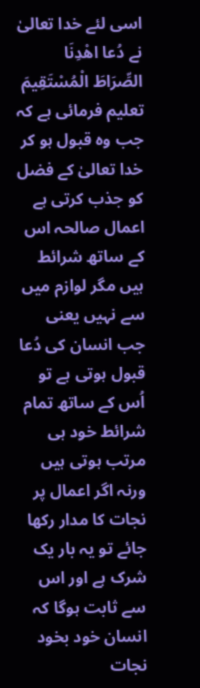اسی لئے خدا تعالیٰ نے دُعا اهْدِنَا الصِّرَاطَ الْمُسْتَقِيمَ تعلیم فرمائی ہے کہ جب وہ قبول ہو کر خدا تعالیٰ کے فضل کو جذب کرتی ہے اعمال صالحہ اس کے ساتھ شرائط ہیں مگر لوازم میں سے نہیں یعنی جب انسان کی دُعا قبول ہوتی ہے تو اُس کے ساتھ تمام شرائط خود ہی مرتب ہوتی ہیں ورنہ اگر اعمال پر نجات کا مدار رکھا جائے تو یہ بار یک شرک ہے اور اس سے ثابت ہوگا کہ انسان خود بخود نجات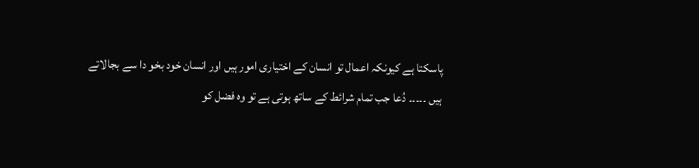پاسکتا ہے کیونکہ اعمال تو انسان کے اختیاری امور ہیں اور انسان خود بخو دا سے بجالاتے ہیں ۔۔۔۔۔ دُعا جب تمام شرائط کے ساتھ ہوتی ہے تو وہ فضل کو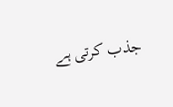جذب کرتی ہے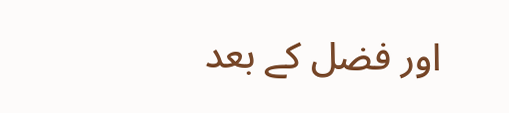اور فضل کے بعد